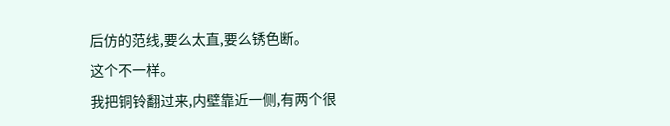后仿的范线,要么太直,要么锈色断。
这个不一样。
我把铜铃翻过来,内壁靠近一侧,有两个很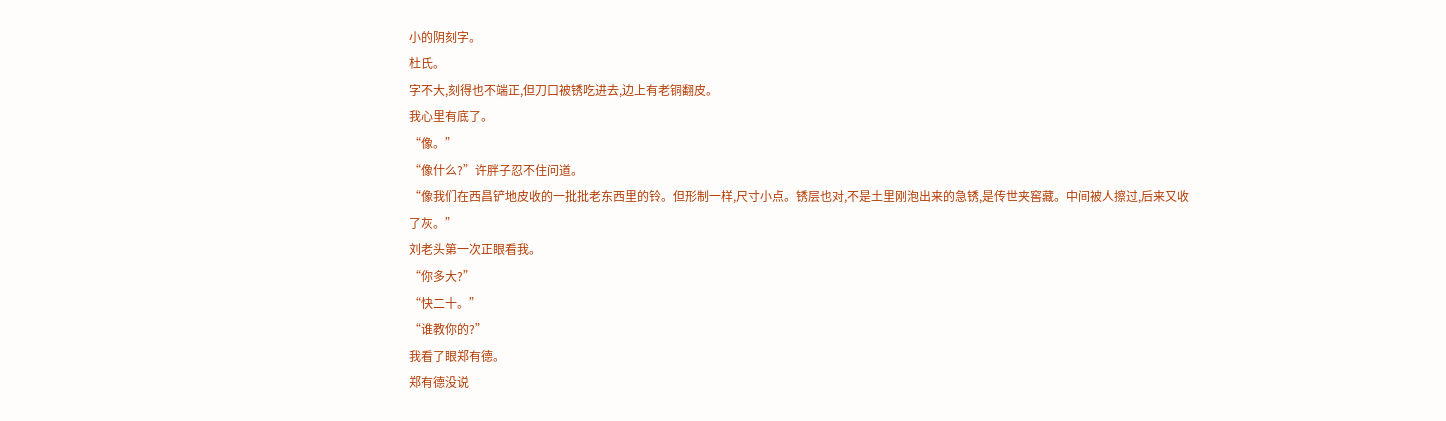小的阴刻字。
杜氏。
字不大,刻得也不端正,但刀口被锈吃进去,边上有老铜翻皮。
我心里有底了。
“像。”
“像什么?”许胖子忍不住问道。
“像我们在西昌铲地皮收的一批批老东西里的铃。但形制一样,尺寸小点。锈层也对,不是土里刚泡出来的急锈,是传世夹窖藏。中间被人擦过,后来又收了灰。”
刘老头第一次正眼看我。
“你多大?”
“快二十。”
“谁教你的?”
我看了眼郑有德。
郑有德没说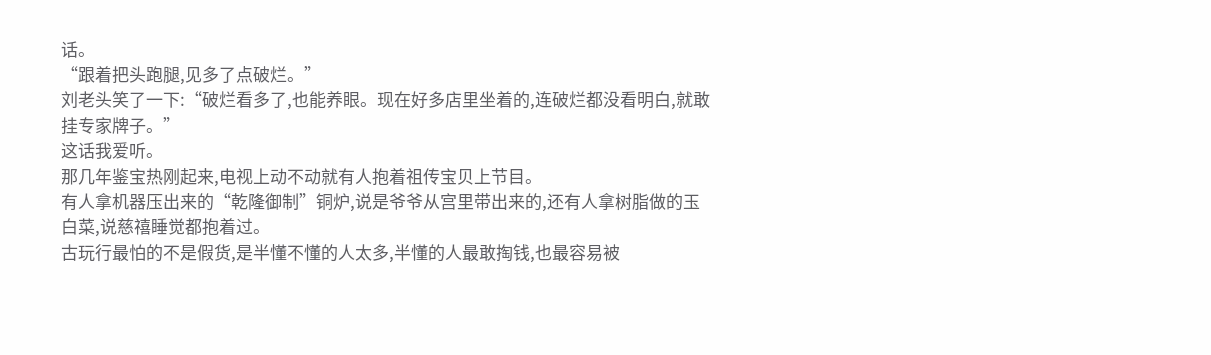话。
“跟着把头跑腿,见多了点破烂。”
刘老头笑了一下:“破烂看多了,也能养眼。现在好多店里坐着的,连破烂都没看明白,就敢挂专家牌子。”
这话我爱听。
那几年鉴宝热刚起来,电视上动不动就有人抱着祖传宝贝上节目。
有人拿机器压出来的“乾隆御制”铜炉,说是爷爷从宫里带出来的,还有人拿树脂做的玉白菜,说慈禧睡觉都抱着过。
古玩行最怕的不是假货,是半懂不懂的人太多,半懂的人最敢掏钱,也最容易被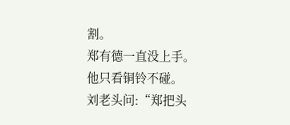割。
郑有德一直没上手。
他只看铜铃不碰。
刘老头问:“郑把头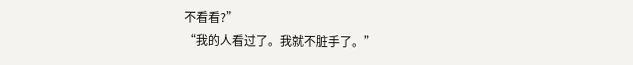不看看?”
“我的人看过了。我就不脏手了。”